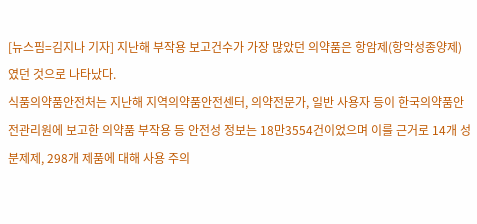[뉴스핌=김지나 기자] 지난해 부작용 보고건수가 가장 많았던 의약품은 항암제(항악성종양제)였던 것으로 나타났다.
식품의약품안전처는 지난해 지역의약품안전센터, 의약전문가, 일반 사용자 등이 한국의약품안전관리원에 보고한 의약품 부작용 등 안전성 정보는 18만3554건이었으며 이를 근거로 14개 성분제제, 298개 제품에 대해 사용 주의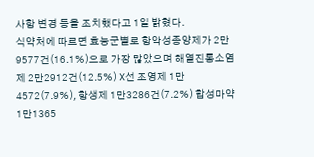사항 변경 등을 조치했다고 1일 밝혔다.
식약처에 따르면 효능군별로 항악성종양제가 2만9577건(16.1%)으로 가장 많았으며 해열진통소염제 2만2912건(12.5%) X선 조영제 1만4572(7.9%), 항생제 1만3286건(7.2%) 합성마약 1만1365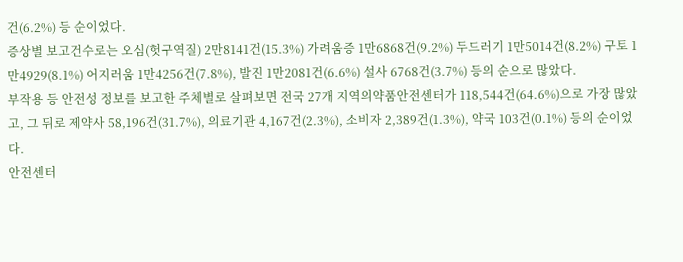건(6.2%) 등 순이었다.
증상별 보고건수로는 오심(헛구역질) 2만8141건(15.3%) 가려움증 1만6868건(9.2%) 두드러기 1만5014건(8.2%) 구토 1만4929(8.1%) 어지러움 1만4256건(7.8%), 발진 1만2081건(6.6%) 설사 6768건(3.7%) 등의 순으로 많았다.
부작용 등 안전성 정보를 보고한 주체별로 살펴보면 전국 27개 지역의약품안전센터가 118,544건(64.6%)으로 가장 많았고, 그 뒤로 제약사 58,196건(31.7%), 의료기관 4,167건(2.3%), 소비자 2,389건(1.3%), 약국 103건(0.1%) 등의 순이었다.
안전센터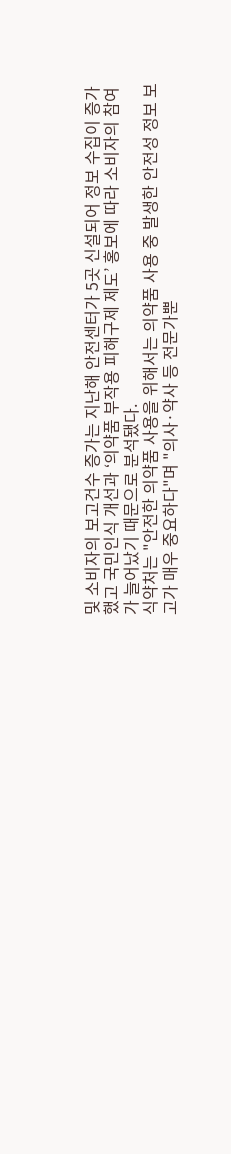및 소비자의 보고건수 증가는 지난해 안전센터가 5곳 신설되어 정보 수집이 증가했고 국민인식 개선과 ‘의약품 부작용 피해구제 제도’ 홍보에 따라 소비자의 참여가 늘어났기 때문으로 분석됐다.
식약처는 "안전한 의약품 사용을 위해서는 의약품 사용 중 발생한 안전성 정보 보고가 매우 중요하다"며 "의사·약사 등 전문가뿐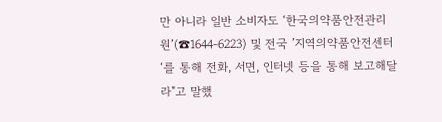만 아니라 일반 소비자도 ‘한국의약품안전관리원’(☎1644-6223) 및 전국 ’지역의약품안전센터‘를 통해 전화, 서면, 인터넷 등을 통해 보고해달라"고 말했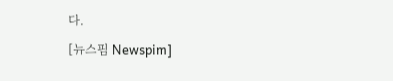다.
[뉴스핌 Newspim]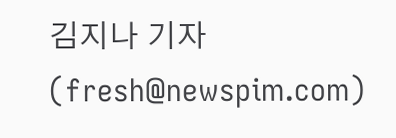김지나 기자 (fresh@newspim.com)